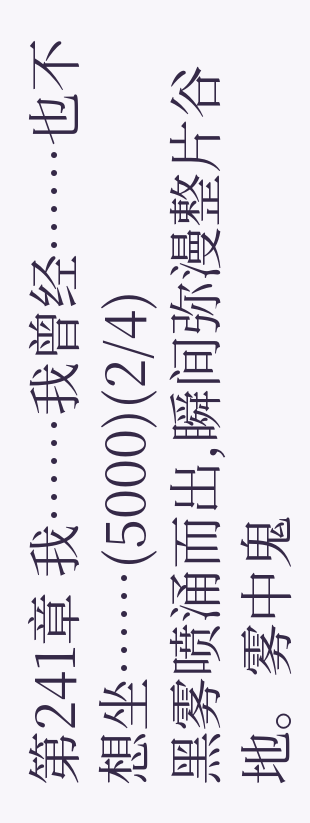第241章 我……我曾经……也不想坐……(5000)(2/4)
黑雾喷涌而出,瞬间弥漫整片谷地。雾中鬼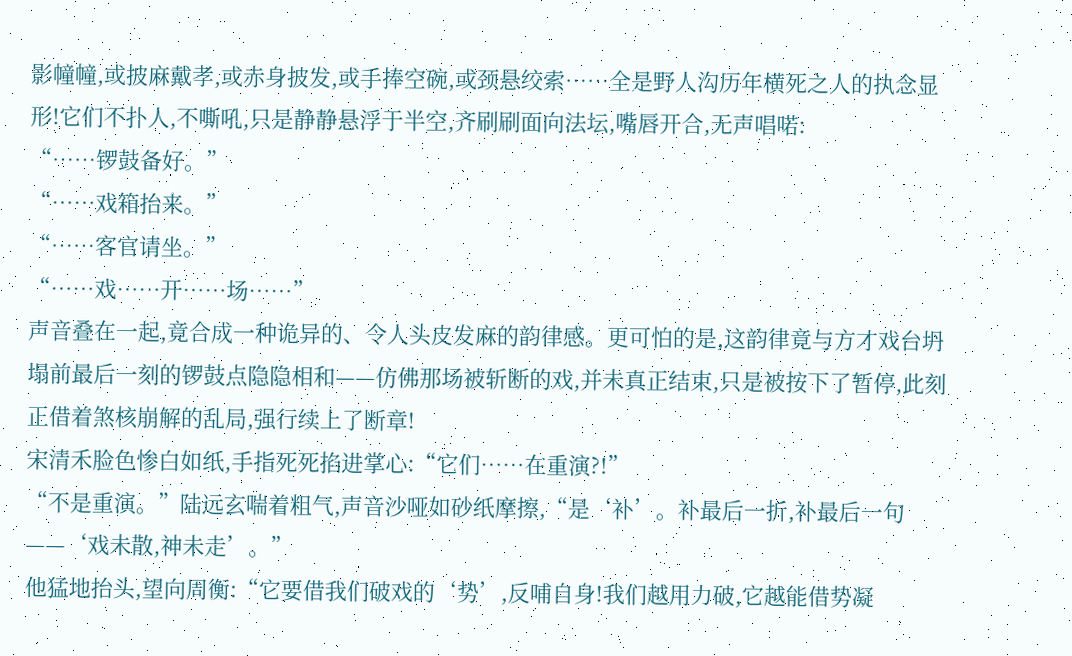影幢幢,或披麻戴孝,或赤身披发,或手捧空碗,或颈悬绞索……全是野人沟历年横死之人的执念显形!它们不扑人,不嘶吼,只是静静悬浮于半空,齐刷刷面向法坛,嘴唇开合,无声唱喏:
“……锣鼓备好。”
“……戏箱抬来。”
“……客官请坐。”
“……戏……开……场……”
声音叠在一起,竟合成一种诡异的、令人头皮发麻的韵律感。更可怕的是,这韵律竟与方才戏台坍塌前最后一刻的锣鼓点隐隐相和——仿佛那场被斩断的戏,并未真正结束,只是被按下了暂停,此刻正借着煞核崩解的乱局,强行续上了断章!
宋清禾脸色惨白如纸,手指死死掐进掌心:“它们……在重演?!”
“不是重演。”陆远玄喘着粗气,声音沙哑如砂纸摩擦,“是‘补’。补最后一折,补最后一句——‘戏未散,神未走’。”
他猛地抬头,望向周衡:“它要借我们破戏的‘势’,反哺自身!我们越用力破,它越能借势凝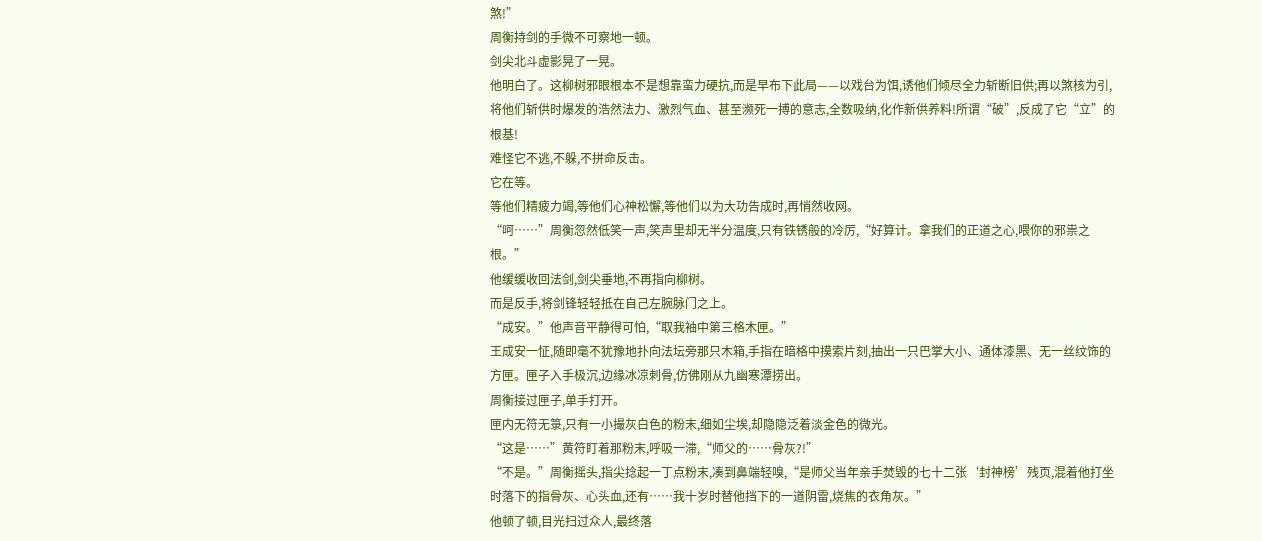煞!”
周衡持剑的手微不可察地一顿。
剑尖北斗虚影晃了一晃。
他明白了。这柳树邪眼根本不是想靠蛮力硬抗,而是早布下此局——以戏台为饵,诱他们倾尽全力斩断旧供;再以煞核为引,将他们斩供时爆发的浩然法力、激烈气血、甚至濒死一搏的意志,全数吸纳,化作新供养料!所谓“破”,反成了它“立”的根基!
难怪它不逃,不躲,不拼命反击。
它在等。
等他们精疲力竭,等他们心神松懈,等他们以为大功告成时,再悄然收网。
“呵……”周衡忽然低笑一声,笑声里却无半分温度,只有铁锈般的冷厉,“好算计。拿我们的正道之心,喂你的邪祟之根。”
他缓缓收回法剑,剑尖垂地,不再指向柳树。
而是反手,将剑锋轻轻抵在自己左腕脉门之上。
“成安。”他声音平静得可怕,“取我袖中第三格木匣。”
王成安一怔,随即毫不犹豫地扑向法坛旁那只木箱,手指在暗格中摸索片刻,抽出一只巴掌大小、通体漆黑、无一丝纹饰的方匣。匣子入手极沉,边缘冰凉刺骨,仿佛刚从九幽寒潭捞出。
周衡接过匣子,单手打开。
匣内无符无箓,只有一小撮灰白色的粉末,细如尘埃,却隐隐泛着淡金色的微光。
“这是……”黄符盯着那粉末,呼吸一滞,“师父的……骨灰?!”
“不是。”周衡摇头,指尖捻起一丁点粉末,凑到鼻端轻嗅,“是师父当年亲手焚毁的七十二张‘封神榜’残页,混着他打坐时落下的指骨灰、心头血,还有……我十岁时替他挡下的一道阴雷,烧焦的衣角灰。”
他顿了顿,目光扫过众人,最终落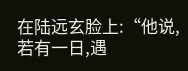在陆远玄脸上:“他说,若有一日,遇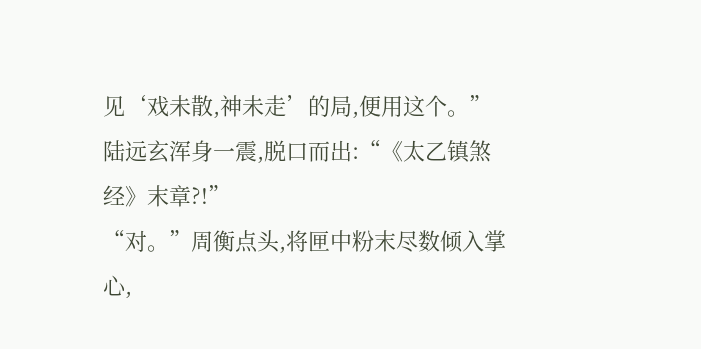见‘戏未散,神未走’的局,便用这个。”
陆远玄浑身一震,脱口而出:“《太乙镇煞经》末章?!”
“对。”周衡点头,将匣中粉末尽数倾入掌心,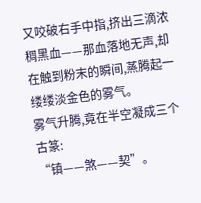又咬破右手中指,挤出三滴浓稠黑血——那血落地无声,却在触到粉末的瞬间,蒸腾起一缕缕淡金色的雾气。
雾气升腾,竟在半空凝成三个古篆:
“镇——煞——契”。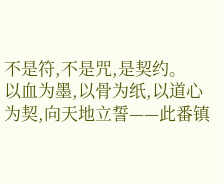不是符,不是咒,是契约。
以血为墨,以骨为纸,以道心为契,向天地立誓——此番镇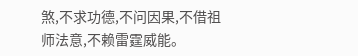煞,不求功德,不问因果,不借祖师法意,不赖雷霆威能。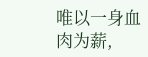唯以一身血肉为薪,